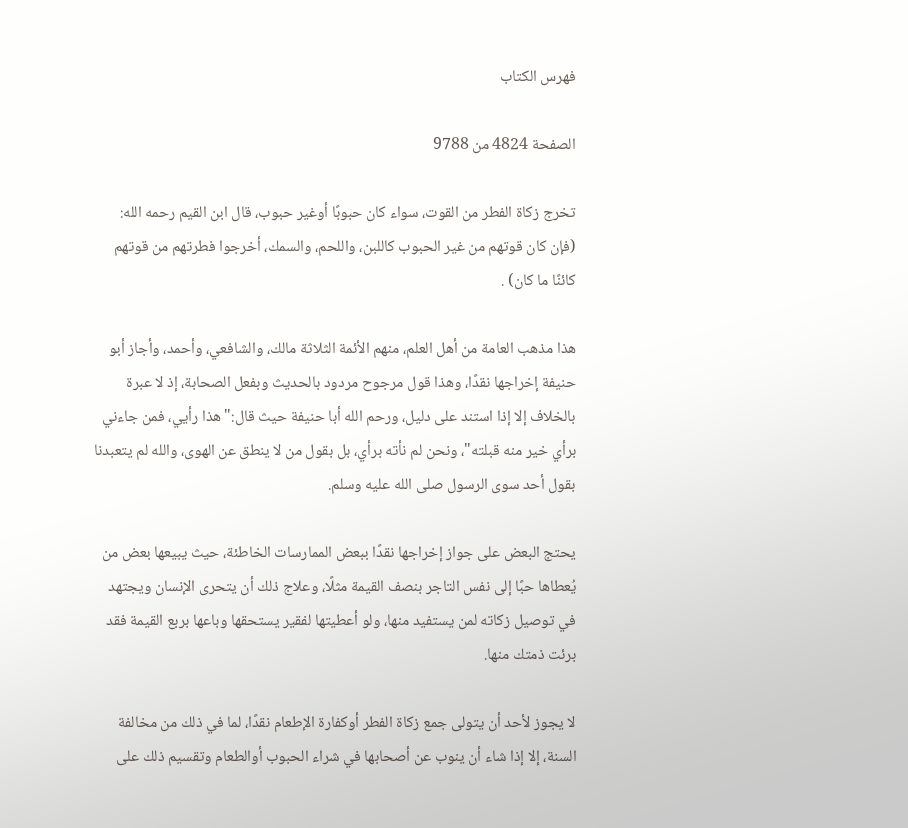فهرس الكتاب

الصفحة 4824 من 9788

تخرج زكاة الفطر من القوت، سواء كان حبوبًا أوغير حبوب، قال ابن القيم رحمه الله: (فإن كان قوتهم من غير الحبوب كاللبن، واللحم، والسمك، أخرجوا فطرتهم من قوتهم كائنًا ما كان) .

هذا مذهب العامة من أهل العلم، منهم الأئمة الثلاثة مالك، والشافعي، وأحمد، وأجاز أبو حنيفة إخراجها نقدًا، وهذا قول مرجوح مردود بالحديث وبفعل الصحابة، إذ لا عبرة بالخلاف إلا إذا استند على دليل، ورحم الله أبا حنيفة حيث قال:"هذا رأيي، فمن جاءني برأي خير منه قبلته"، ونحن لم نأته برأي، بل بقول من لا ينطق عن الهوى، والله لم يتعبدنا بقول أحد سوى الرسول صلى الله عليه وسلم.

يحتج البعض على جواز إخراجها نقدًا ببعض الممارسات الخاطئة، حيث يبيعها بعض من يُعطاها حبًا إلى نفس التاجر بنصف القيمة مثلًا، وعلاج ذلك أن يتحرى الإنسان ويجتهد في توصيل زكاته لمن يستفيد منها، ولو أعطيتها لفقير يستحقها وباعها بربع القيمة فقد برئت ذمتك منها.

لا يجوز لأحد أن يتولى جمع زكاة الفطر أوكفارة الإطعام نقدًا، لما في ذلك من مخالفة السنة، إلا إذا شاء أن ينوب عن أصحابها في شراء الحبوب أوالطعام وتقسيم ذلك على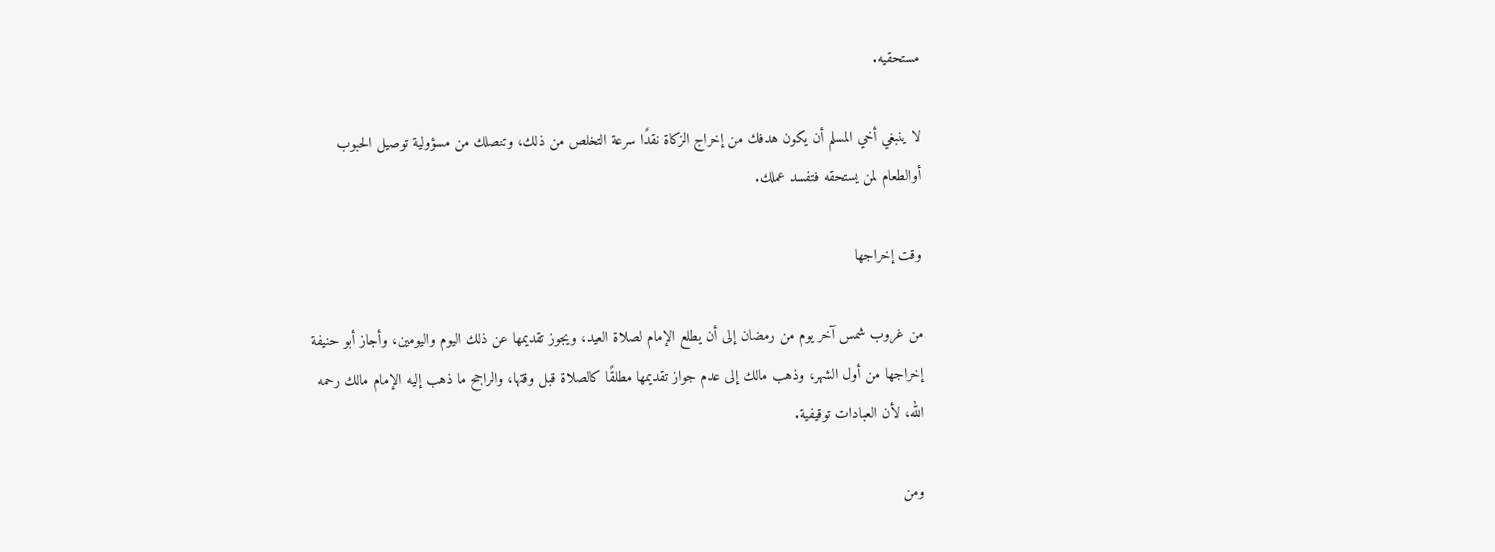مستحقيه.

لا ينبغي أخي المسلم أن يكون هدفك من إخراج الزكاة نقدًا سرعة التخلص من ذلك، وتنصلك من مسؤولية توصيل الحبوب أوالطعام لمن يستحقه فتفسد عملك.

وقت إخراجها

من غروب شمس آخر يوم من رمضان إلى أن يطلع الإمام لصلاة العيد، ويجوز تقديمها عن ذلك اليوم واليومين، وأجاز أبو حنيفة إخراجها من أول الشهر، وذهب مالك إلى عدم جواز تقديمها مطلقًا كالصلاة قبل وقتها، والراجح ما ذهب إليه الإمام مالك رحمه الله، لأن العبادات توقيفية.

ومن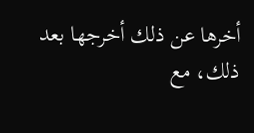أخرها عن ذلك أخرجها بعد ذلك، مع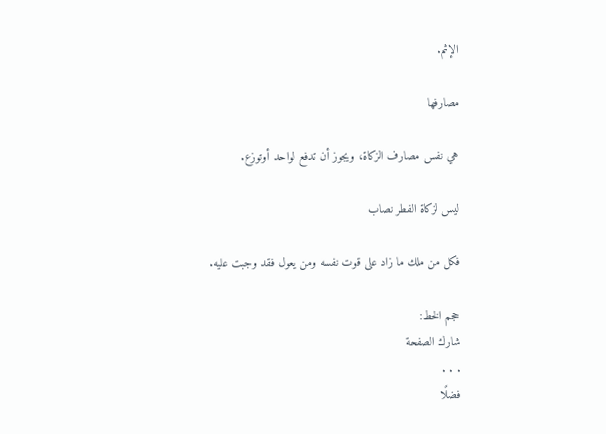الإثم.

مصارفها

هي نفس مصارف الزكاة، ويجوز أن تدفع لواحد أوتوزع.

ليس لزكاة الفطر نصاب

فكل من ملك ما زاد على قوت نفسه ومن يعول فقد وجبت عليه.

حجم الخط:
شارك الصفحة
. . .
فضلًا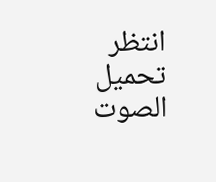انتظر تحميل الصوت